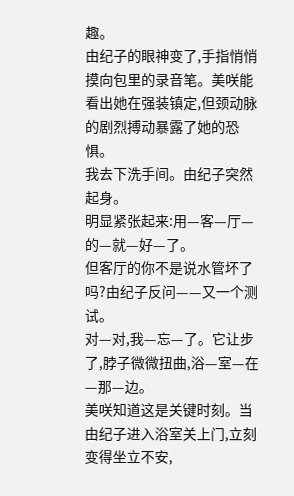趣。
由纪子的眼神变了,手指悄悄摸向包里的录音笔。美咲能看出她在强装镇定,但颈动脉的剧烈搏动暴露了她的恐惧。
我去下洗手间。由纪子突然起身。
明显紧张起来:用—客—厅—的—就—好—了。
但客厅的你不是说水管坏了吗?由纪子反问——又一个测试。
对—对,我—忘—了。它让步了,脖子微微扭曲,浴—室—在—那—边。
美咲知道这是关键时刻。当由纪子进入浴室关上门,立刻变得坐立不安,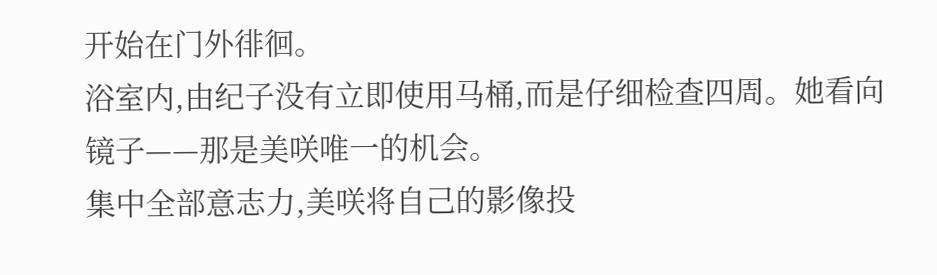开始在门外徘徊。
浴室内,由纪子没有立即使用马桶,而是仔细检查四周。她看向镜子——那是美咲唯一的机会。
集中全部意志力,美咲将自己的影像投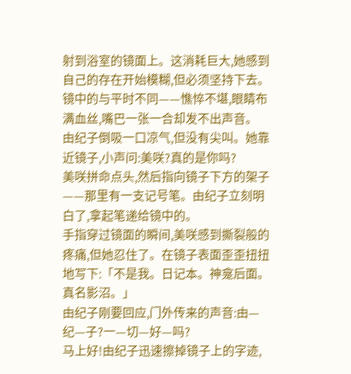射到浴室的镜面上。这消耗巨大,她感到自己的存在开始模糊,但必须坚持下去。
镜中的与平时不同——憔悴不堪,眼睛布满血丝,嘴巴一张一合却发不出声音。
由纪子倒吸一口凉气,但没有尖叫。她靠近镜子,小声问:美咲?真的是你吗?
美咲拼命点头,然后指向镜子下方的架子——那里有一支记号笔。由纪子立刻明白了,拿起笔递给镜中的。
手指穿过镜面的瞬间,美咲感到撕裂般的疼痛,但她忍住了。在镜子表面歪歪扭扭地写下:「不是我。日记本。神龛后面。真名影沼。」
由纪子刚要回应,门外传来的声音:由—纪—子?一—切—好—吗?
马上好!由纪子迅速擦掉镜子上的字迹,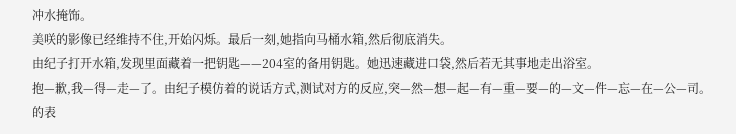冲水掩饰。
美咲的影像已经维持不住,开始闪烁。最后一刻,她指向马桶水箱,然后彻底消失。
由纪子打开水箱,发现里面藏着一把钥匙——204室的备用钥匙。她迅速藏进口袋,然后若无其事地走出浴室。
抱—歉,我—得—走—了。由纪子模仿着的说话方式,测试对方的反应,突—然—想—起—有—重—要—的—文—件—忘—在—公—司。
的表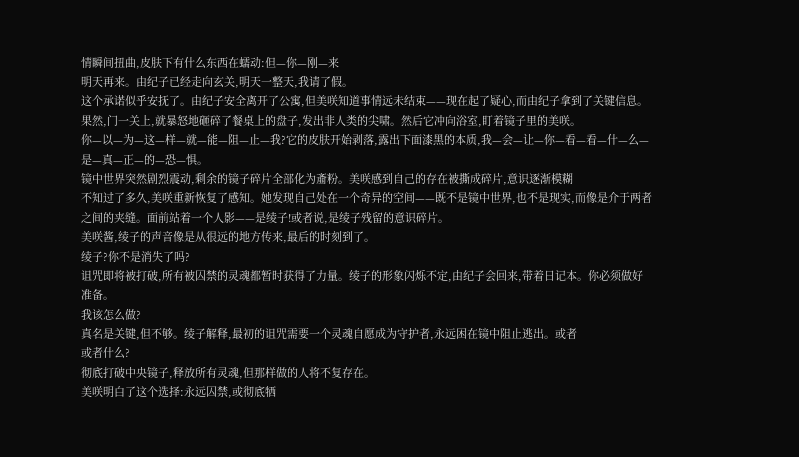情瞬间扭曲,皮肤下有什么东西在蠕动:但—你—刚—来
明天再来。由纪子已经走向玄关,明天一整天,我请了假。
这个承诺似乎安抚了。由纪子安全离开了公寓,但美咲知道事情远未结束——现在起了疑心,而由纪子拿到了关键信息。
果然,门一关上,就暴怒地砸碎了餐桌上的盘子,发出非人类的尖啸。然后它冲向浴室,盯着镜子里的美咲。
你—以—为—这—样—就—能—阻—止—我?它的皮肤开始剥落,露出下面漆黑的本质,我—会—让—你—看—看—什—么—是—真—正—的—恐—惧。
镜中世界突然剧烈震动,剩余的镜子碎片全部化为齑粉。美咲感到自己的存在被撕成碎片,意识逐渐模糊
不知过了多久,美咲重新恢复了感知。她发现自己处在一个奇异的空间——既不是镜中世界,也不是现实,而像是介于两者之间的夹缝。面前站着一个人影——是绫子!或者说,是绫子残留的意识碎片。
美咲酱,绫子的声音像是从很远的地方传来,最后的时刻到了。
绫子?你不是消失了吗?
诅咒即将被打破,所有被囚禁的灵魂都暂时获得了力量。绫子的形象闪烁不定,由纪子会回来,带着日记本。你必须做好准备。
我该怎么做?
真名是关键,但不够。绫子解释,最初的诅咒需要一个灵魂自愿成为守护者,永远困在镜中阻止逃出。或者
或者什么?
彻底打破中央镜子,释放所有灵魂,但那样做的人将不复存在。
美咲明白了这个选择:永远囚禁,或彻底牺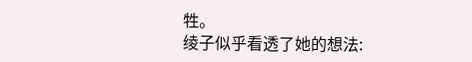牲。
绫子似乎看透了她的想法: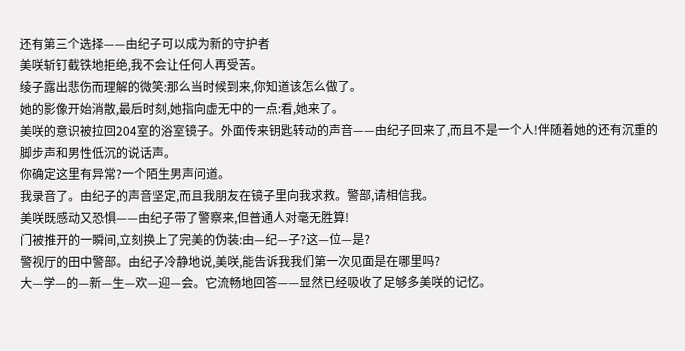还有第三个选择——由纪子可以成为新的守护者
美咲斩钉截铁地拒绝,我不会让任何人再受苦。
绫子露出悲伤而理解的微笑:那么当时候到来,你知道该怎么做了。
她的影像开始消散,最后时刻,她指向虚无中的一点:看,她来了。
美咲的意识被拉回204室的浴室镜子。外面传来钥匙转动的声音——由纪子回来了,而且不是一个人!伴随着她的还有沉重的脚步声和男性低沉的说话声。
你确定这里有异常?一个陌生男声问道。
我录音了。由纪子的声音坚定,而且我朋友在镜子里向我求救。警部,请相信我。
美咲既感动又恐惧——由纪子带了警察来,但普通人对毫无胜算!
门被推开的一瞬间,立刻换上了完美的伪装:由—纪—子?这—位—是?
警视厅的田中警部。由纪子冷静地说,美咲,能告诉我我们第一次见面是在哪里吗?
大—学—的—新—生—欢—迎—会。它流畅地回答——显然已经吸收了足够多美咲的记忆。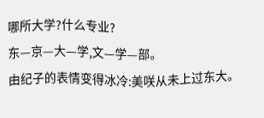哪所大学?什么专业?
东—京—大—学,文—学—部。
由纪子的表情变得冰冷:美咲从未上过东大。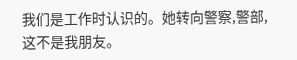我们是工作时认识的。她转向警察,警部,这不是我朋友。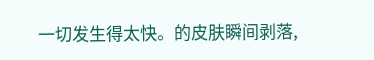一切发生得太快。的皮肤瞬间剥落,